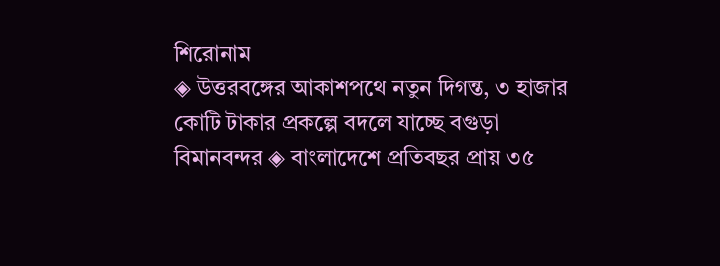শিরোনাম
◈ উত্তরবঙ্গের আকাশপথে নতুন দিগন্ত, ৩ হাজার কোটি টাকার প্রকল্পে বদলে যাচ্ছে বগুড়া বিমানবন্দর ◈ বাংলাদেশে প্রতিবছর প্রায় ৩৫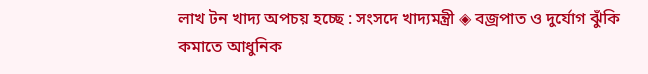লাখ টন খাদ্য অপচয় হচ্ছে : সংসদে খাদ্যমন্ত্রী ◈ বজ্রপাত ও দুর্যোগ ঝুঁকি কমাতে আধুনিক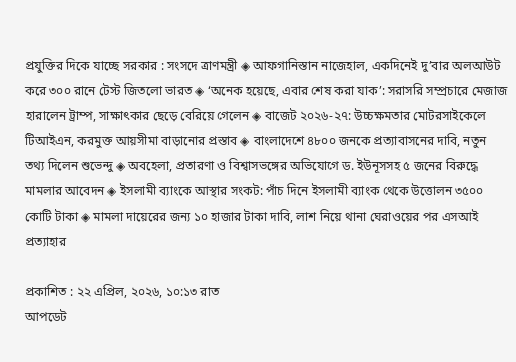প্রযুক্তির দিকে যাচ্ছে সরকার : সংসদে ত্রাণমন্ত্রী ◈ আফগা‌নিস্তান নাজেহাল, একদিনেই দু’বার অলআউট করে ৩০০ রা‌নে টেস্ট জিতলো ভারত ◈ ‘অনেক হয়েছে, এবার শেষ করা যাক’: সরাসরি সম্প্রচারে মেজাজ হারালেন ট্রাম্প, সাক্ষাৎকার ছেড়ে বেরিয়ে গেলেন ◈ বাজেট ২০২৬-২৭: উচ্চক্ষমতার মোটরসাইকেলে টিআইএন, করমুক্ত আয়সীমা বাড়ানোর প্রস্তাব ◈ বাংলাদেশে ৪৮০০ জনকে প্রত্যাবাসনের দাবি, নতুন তথ্য দিলেন শুভেন্দু ◈ অবহেলা, প্রতারণা ও বিশ্বাসভঙ্গের অভিযোগে ড. ইউনূসসহ ৫ জনের বিরুদ্ধে মামলার আবেদন ◈ ইসলামী ব্যাংকে আস্থার সংকট: পাঁচ দিনে ইসলামী ব্যাংক থেকে উত্তোলন ৩৫০০ কোটি টাকা ◈ মামলা দায়েরের জন্য ১০ হাজার টাকা দাবি, লাশ নিয়ে থানা ঘেরাওয়ের পর এসআই প্রত্যাহার

প্রকাশিত : ২২ এপ্রিল, ২০২৬, ১০:১৩ রাত
আপডেট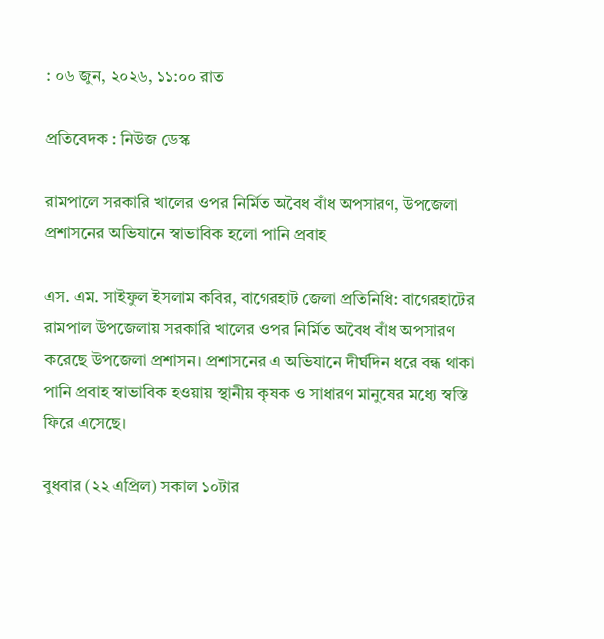: ০৬ জুন, ২০২৬, ১১:০০ রাত

প্রতিবেদক : নিউজ ডেস্ক

রামপালে সরকারি খালের ওপর নির্মিত অবৈধ বাঁধ অপসারণ, উপজেলা প্রশাসনের অভিযানে স্বাভাবিক হলো পানি প্রবাহ

এস. এম. সাইফুল ইসলাম কবির, বাগেরহাট জেলা প্রতিনিধি: বাগেরহাটের রামপাল উপজেলায় সরকারি খালের ওপর নির্মিত অবৈধ বাঁধ অপসারণ করেছে উপজেলা প্রশাসন। প্রশাসনের এ অভিযানে দীর্ঘদিন ধরে বন্ধ থাকা পানি প্রবাহ স্বাভাবিক হওয়ায় স্থানীয় কৃষক ও সাধারণ মানুষের মধ্যে স্বস্তি ফিরে এসেছে।

বুধবার (২২ এপ্রিল) সকাল ১০টার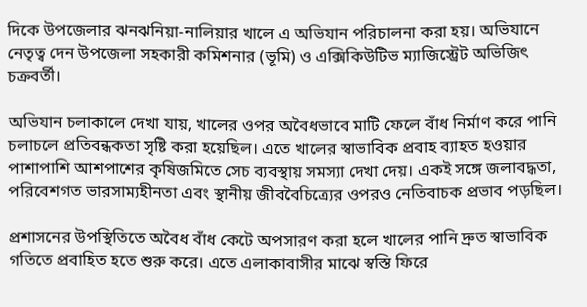দিকে উপজেলার ঝনঝনিয়া-নালিয়ার খালে এ অভিযান পরিচালনা করা হয়। অভিযানে নেতৃত্ব দেন উপজেলা সহকারী কমিশনার (ভূমি) ও এক্সিকিউটিভ ম্যাজিস্ট্রেট অভিজিৎ চক্রবর্তী।

অভিযান চলাকালে দেখা যায়, খালের ওপর অবৈধভাবে মাটি ফেলে বাঁধ নির্মাণ করে পানি চলাচলে প্রতিবন্ধকতা সৃষ্টি করা হয়েছিল। এতে খালের স্বাভাবিক প্রবাহ ব্যাহত হওয়ার পাশাপাশি আশপাশের কৃষিজমিতে সেচ ব্যবস্থায় সমস্যা দেখা দেয়। একই সঙ্গে জলাবদ্ধতা, পরিবেশগত ভারসাম্যহীনতা এবং স্থানীয় জীববৈচিত্র্যের ওপরও নেতিবাচক প্রভাব পড়ছিল।

প্রশাসনের উপস্থিতিতে অবৈধ বাঁধ কেটে অপসারণ করা হলে খালের পানি দ্রুত স্বাভাবিক গতিতে প্রবাহিত হতে শুরু করে। এতে এলাকাবাসীর মাঝে স্বস্তি ফিরে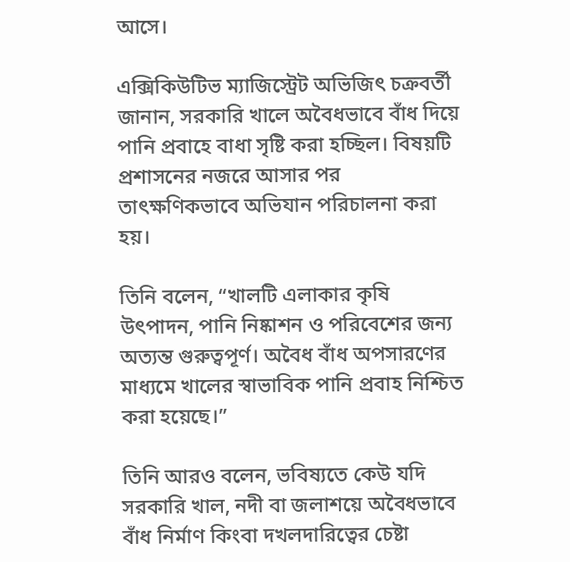আসে।

এক্সিকিউটিভ ম্যাজিস্ট্রেট অভিজিৎ চক্রবর্তী জানান, সরকারি খালে অবৈধভাবে বাঁধ দিয়ে পানি প্রবাহে বাধা সৃষ্টি করা হচ্ছিল। বিষয়টি প্রশাসনের নজরে আসার পর তাৎক্ষণিকভাবে অভিযান পরিচালনা করা হয়।

তিনি বলেন, “খালটি এলাকার কৃষি উৎপাদন, পানি নিষ্কাশন ও পরিবেশের জন্য অত্যন্ত গুরুত্বপূর্ণ। অবৈধ বাঁধ অপসারণের মাধ্যমে খালের স্বাভাবিক পানি প্রবাহ নিশ্চিত করা হয়েছে।”

তিনি আরও বলেন, ভবিষ্যতে কেউ যদি সরকারি খাল, নদী বা জলাশয়ে অবৈধভাবে বাঁধ নির্মাণ কিংবা দখলদারিত্বের চেষ্টা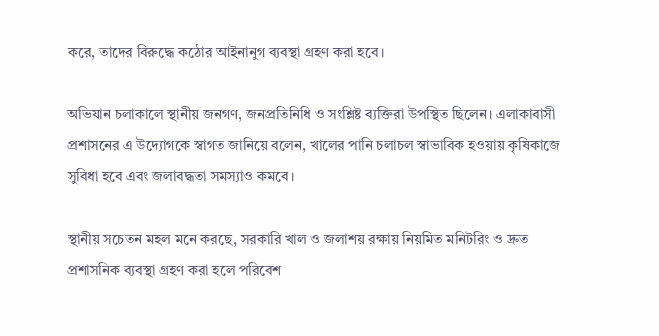করে, তাদের বিরুদ্ধে কঠোর আইনানুগ ব্যবস্থা গ্রহণ করা হবে।

অভিযান চলাকালে স্থানীয় জনগণ, জনপ্রতিনিধি ও সংশ্লিষ্ট ব্যক্তিরা উপস্থিত ছিলেন। এলাকাবাসী প্রশাসনের এ উদ্যোগকে স্বাগত জানিয়ে বলেন, খালের পানি চলাচল স্বাভাবিক হওয়ায় কৃষিকাজে সুবিধা হবে এবং জলাবদ্ধতা সমস্যাও কমবে।

স্থানীয় সচেতন মহল মনে করছে, সরকারি খাল ও জলাশয় রক্ষায় নিয়মিত মনিটরিং ও দ্রুত প্রশাসনিক ব্যবস্থা গ্রহণ করা হলে পরিবেশ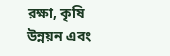রক্ষা, কৃষি উন্নয়ন এবং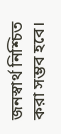জনস্বার্থ নিশ্চিত করা সম্ভব হবে।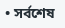• সর্বশেষ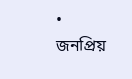• জনপ্রিয়